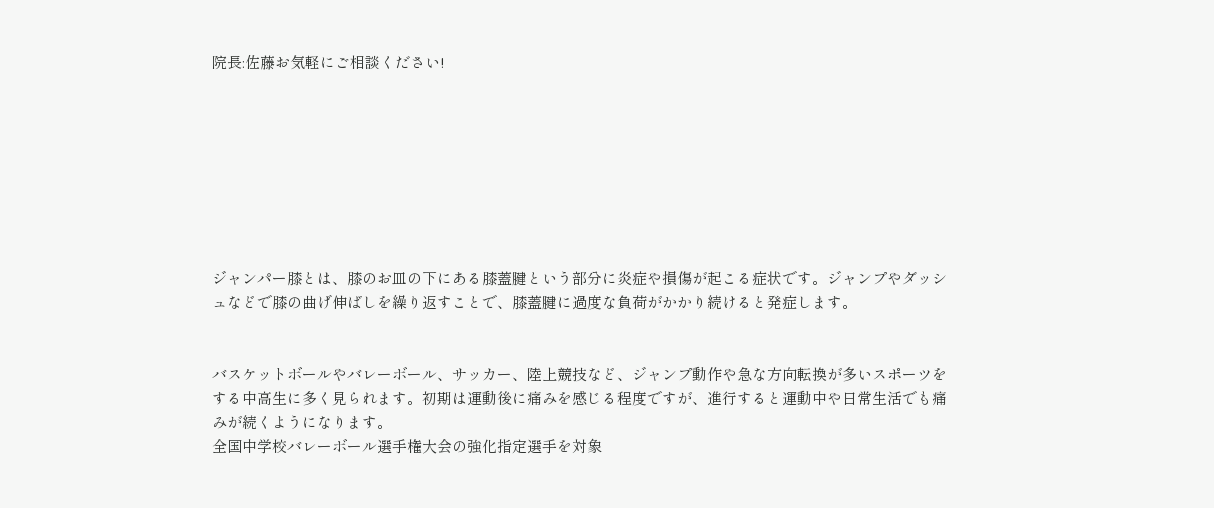院長:佐藤お気軽にご相談ください!








ジャンパー膝とは、膝のお皿の下にある膝蓋腱という部分に炎症や損傷が起こる症状です。ジャンプやダッシュなどで膝の曲げ伸ばしを繰り返すことで、膝蓋腱に過度な負荷がかかり続けると発症します。


バスケットボールやバレーボール、サッカー、陸上競技など、ジャンプ動作や急な方向転換が多いスポーツをする中高生に多く見られます。初期は運動後に痛みを感じる程度ですが、進行すると運動中や日常生活でも痛みが続くようになります。
全国中学校バレーボール選手権大会の強化指定選手を対象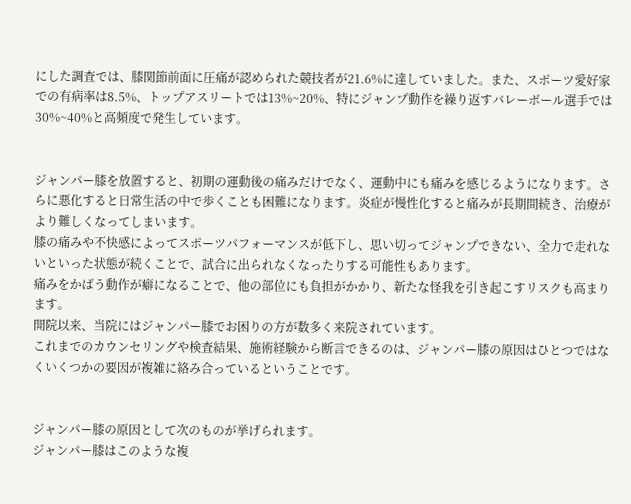にした調査では、膝関節前面に圧痛が認められた競技者が21.6%に達していました。また、スポーツ愛好家での有病率は8.5%、トップアスリートでは13%~20%、特にジャンプ動作を繰り返すバレーボール選手では30%~40%と高頻度で発生しています。


ジャンパー膝を放置すると、初期の運動後の痛みだけでなく、運動中にも痛みを感じるようになります。さらに悪化すると日常生活の中で歩くことも困難になります。炎症が慢性化すると痛みが長期間続き、治療がより難しくなってしまいます。
膝の痛みや不快感によってスポーツパフォーマンスが低下し、思い切ってジャンプできない、全力で走れないといった状態が続くことで、試合に出られなくなったりする可能性もあります。
痛みをかばう動作が癖になることで、他の部位にも負担がかかり、新たな怪我を引き起こすリスクも高まります。
開院以来、当院にはジャンパー膝でお困りの方が数多く来院されています。
これまでのカウンセリングや検査結果、施術経験から断言できるのは、ジャンパー膝の原因はひとつではなくいくつかの要因が複雑に絡み合っているということです。


ジャンパー膝の原因として次のものが挙げられます。
ジャンパー膝はこのような複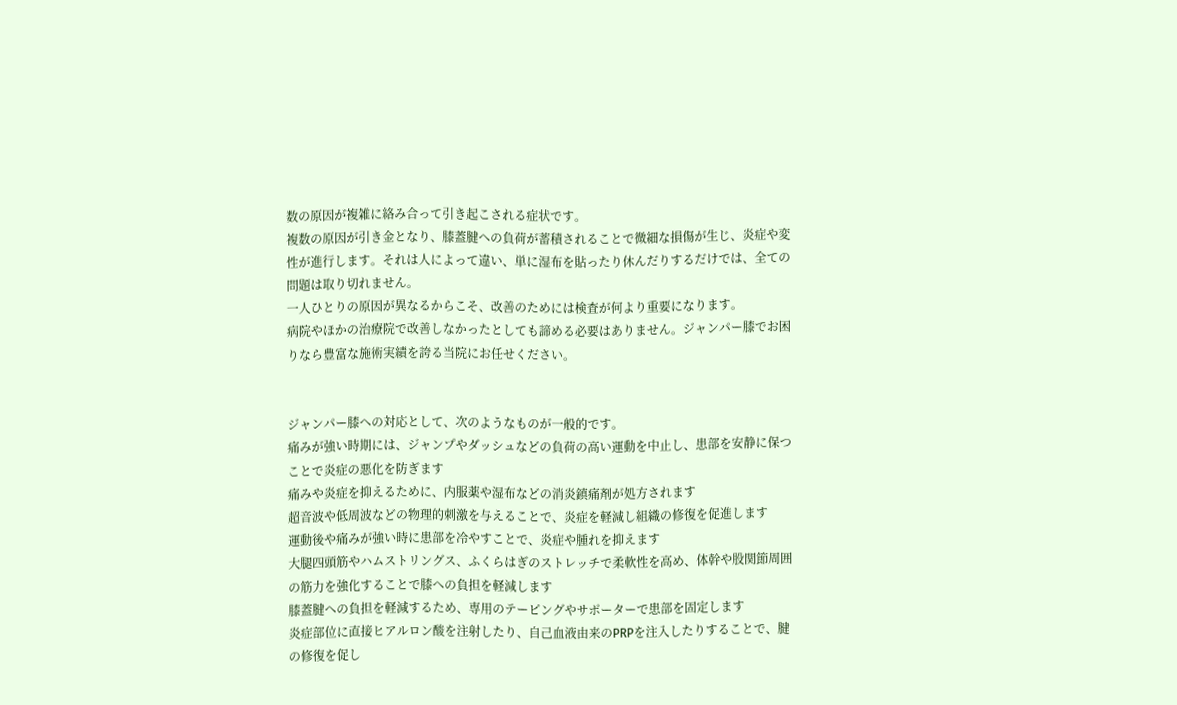数の原因が複雑に絡み合って引き起こされる症状です。
複数の原因が引き金となり、膝蓋腱への負荷が蓄積されることで微細な損傷が生じ、炎症や変性が進行します。それは人によって違い、単に湿布を貼ったり休んだりするだけでは、全ての問題は取り切れません。
一人ひとりの原因が異なるからこそ、改善のためには検査が何より重要になります。
病院やほかの治療院で改善しなかったとしても諦める必要はありません。ジャンパー膝でお困りなら豊富な施術実績を誇る当院にお任せください。


ジャンパー膝への対応として、次のようなものが一般的です。
痛みが強い時期には、ジャンプやダッシュなどの負荷の高い運動を中止し、患部を安静に保つことで炎症の悪化を防ぎます
痛みや炎症を抑えるために、内服薬や湿布などの消炎鎮痛剤が処方されます
超音波や低周波などの物理的刺激を与えることで、炎症を軽減し組織の修復を促進します
運動後や痛みが強い時に患部を冷やすことで、炎症や腫れを抑えます
大腿四頭筋やハムストリングス、ふくらはぎのストレッチで柔軟性を高め、体幹や股関節周囲の筋力を強化することで膝への負担を軽減します
膝蓋腱への負担を軽減するため、専用のテーピングやサポーターで患部を固定します
炎症部位に直接ヒアルロン酸を注射したり、自己血液由来のPRPを注入したりすることで、腱の修復を促し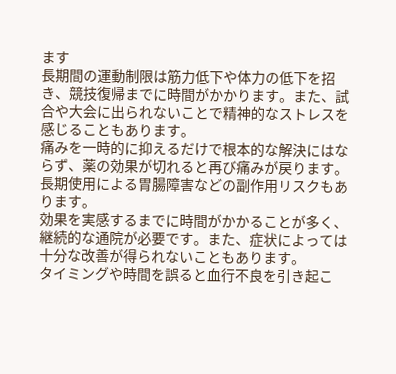ます
長期間の運動制限は筋力低下や体力の低下を招き、競技復帰までに時間がかかります。また、試合や大会に出られないことで精神的なストレスを感じることもあります。
痛みを一時的に抑えるだけで根本的な解決にはならず、薬の効果が切れると再び痛みが戻ります。長期使用による胃腸障害などの副作用リスクもあります。
効果を実感するまでに時間がかかることが多く、継続的な通院が必要です。また、症状によっては十分な改善が得られないこともあります。
タイミングや時間を誤ると血行不良を引き起こ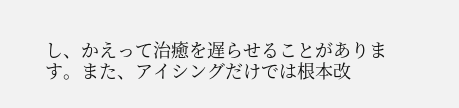し、かえって治癒を遅らせることがあります。また、アイシングだけでは根本改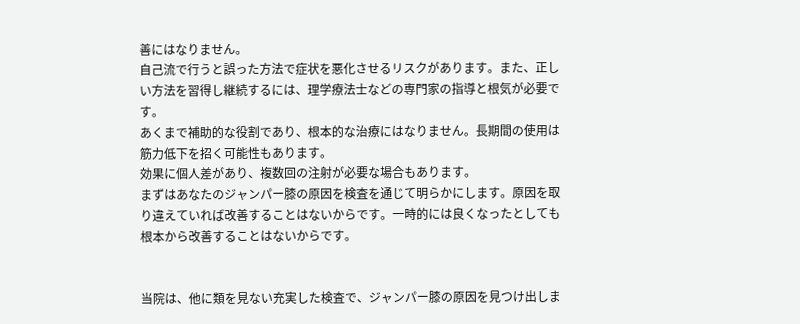善にはなりません。
自己流で行うと誤った方法で症状を悪化させるリスクがあります。また、正しい方法を習得し継続するには、理学療法士などの専門家の指導と根気が必要です。
あくまで補助的な役割であり、根本的な治療にはなりません。長期間の使用は筋力低下を招く可能性もあります。
効果に個人差があり、複数回の注射が必要な場合もあります。
まずはあなたのジャンパー膝の原因を検査を通じて明らかにします。原因を取り違えていれば改善することはないからです。一時的には良くなったとしても根本から改善することはないからです。


当院は、他に類を見ない充実した検査で、ジャンパー膝の原因を見つけ出しま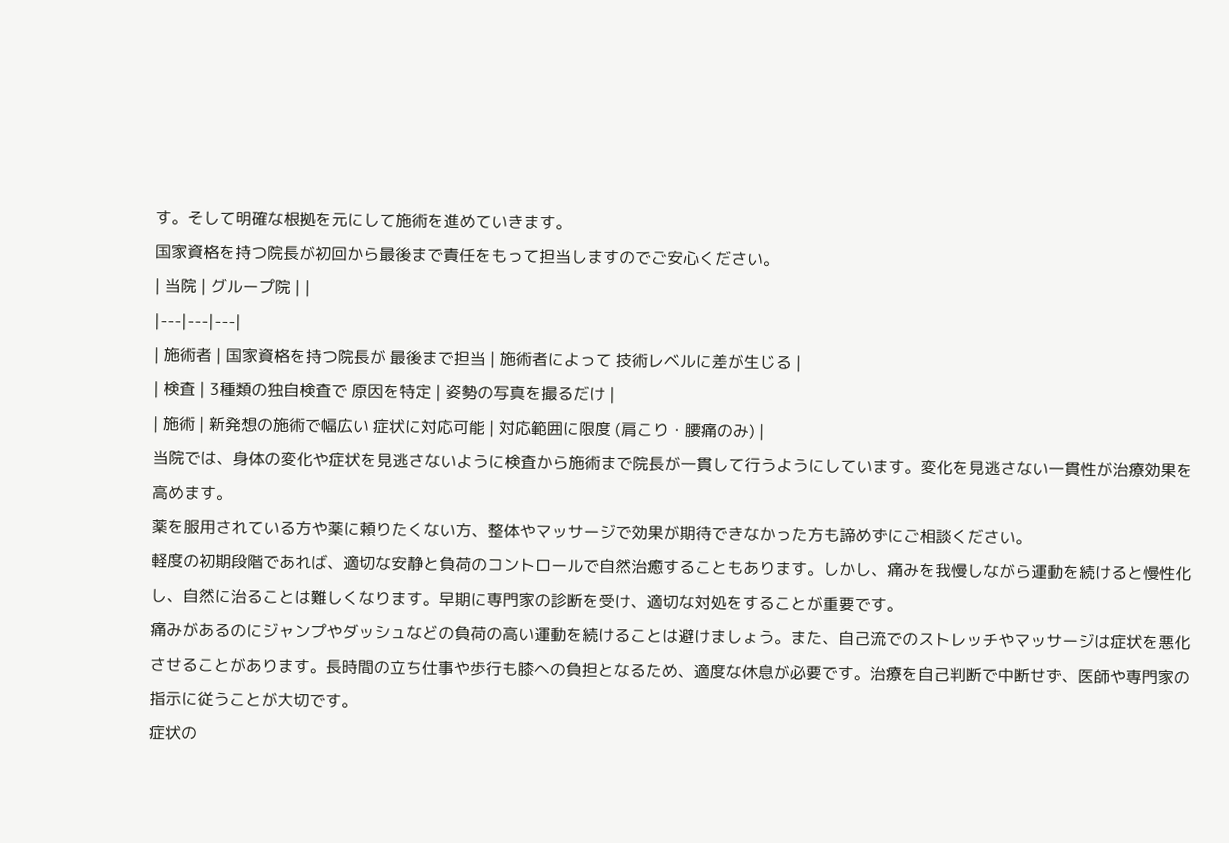す。そして明確な根拠を元にして施術を進めていきます。
国家資格を持つ院長が初回から最後まで責任をもって担当しますのでご安心ください。
| 当院 | グループ院 | |
|---|---|---|
| 施術者 | 国家資格を持つ院長が 最後まで担当 | 施術者によって 技術レベルに差が生じる |
| 検査 | 3種類の独自検査で 原因を特定 | 姿勢の写真を撮るだけ |
| 施術 | 新発想の施術で幅広い 症状に対応可能 | 対応範囲に限度 (肩こり・腰痛のみ) |
当院では、身体の変化や症状を見逃さないように検査から施術まで院長が一貫して行うようにしています。変化を見逃さない一貫性が治療効果を高めます。
薬を服用されている方や薬に頼りたくない方、整体やマッサージで効果が期待できなかった方も諦めずにご相談ください。
軽度の初期段階であれば、適切な安静と負荷のコントロールで自然治癒することもあります。しかし、痛みを我慢しながら運動を続けると慢性化し、自然に治ることは難しくなります。早期に専門家の診断を受け、適切な対処をすることが重要です。
痛みがあるのにジャンプやダッシュなどの負荷の高い運動を続けることは避けましょう。また、自己流でのストレッチやマッサージは症状を悪化させることがあります。長時間の立ち仕事や歩行も膝への負担となるため、適度な休息が必要です。治療を自己判断で中断せず、医師や専門家の指示に従うことが大切です。
症状の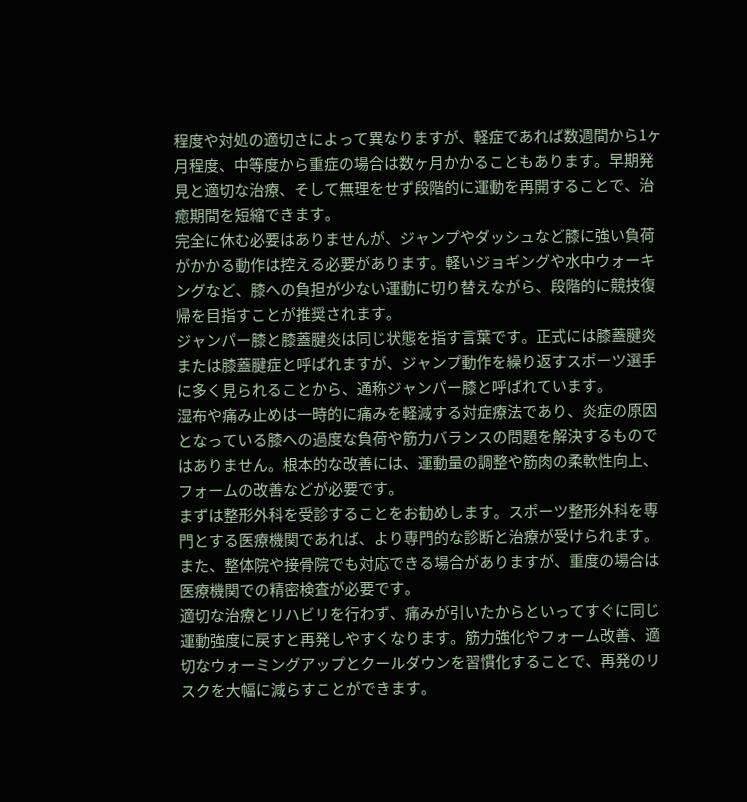程度や対処の適切さによって異なりますが、軽症であれば数週間から1ヶ月程度、中等度から重症の場合は数ヶ月かかることもあります。早期発見と適切な治療、そして無理をせず段階的に運動を再開することで、治癒期間を短縮できます。
完全に休む必要はありませんが、ジャンプやダッシュなど膝に強い負荷がかかる動作は控える必要があります。軽いジョギングや水中ウォーキングなど、膝への負担が少ない運動に切り替えながら、段階的に競技復帰を目指すことが推奨されます。
ジャンパー膝と膝蓋腱炎は同じ状態を指す言葉です。正式には膝蓋腱炎または膝蓋腱症と呼ばれますが、ジャンプ動作を繰り返すスポーツ選手に多く見られることから、通称ジャンパー膝と呼ばれています。
湿布や痛み止めは一時的に痛みを軽減する対症療法であり、炎症の原因となっている膝への過度な負荷や筋力バランスの問題を解決するものではありません。根本的な改善には、運動量の調整や筋肉の柔軟性向上、フォームの改善などが必要です。
まずは整形外科を受診することをお勧めします。スポーツ整形外科を専門とする医療機関であれば、より専門的な診断と治療が受けられます。また、整体院や接骨院でも対応できる場合がありますが、重度の場合は医療機関での精密検査が必要です。
適切な治療とリハビリを行わず、痛みが引いたからといってすぐに同じ運動強度に戻すと再発しやすくなります。筋力強化やフォーム改善、適切なウォーミングアップとクールダウンを習慣化することで、再発のリスクを大幅に減らすことができます。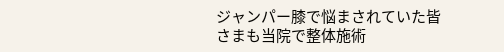ジャンパー膝で悩まされていた皆さまも当院で整体施術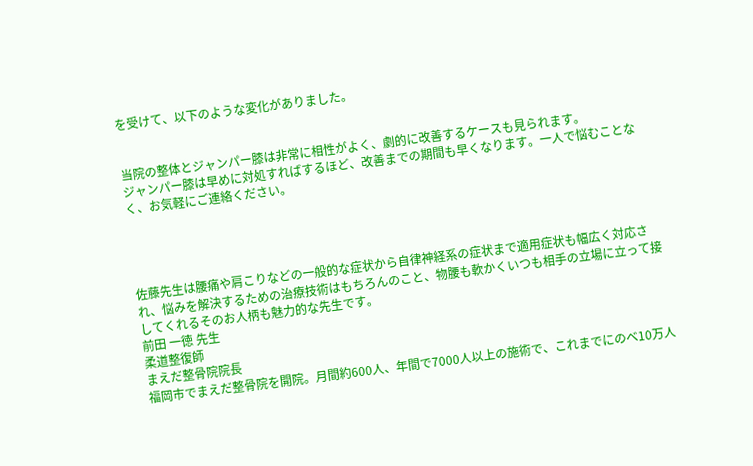を受けて、以下のような変化がありました。


当院の整体とジャンパー膝は非常に相性がよく、劇的に改善するケースも見られます。
ジャンパー膝は早めに対処すればするほど、改善までの期間も早くなります。一人で悩むことなく、お気軽にご連絡ください。




佐藤先生は腰痛や肩こりなどの一般的な症状から自律神経系の症状まで適用症状も幅広く対応され、悩みを解決するための治療技術はもちろんのこと、物腰も軟かくいつも相手の立場に立って接してくれるそのお人柄も魅力的な先生です。
前田 一徳 先生
柔道整復師
まえだ整骨院院長
福岡市でまえだ整骨院を開院。月間約600人、年間で7000人以上の施術で、これまでにのべ10万人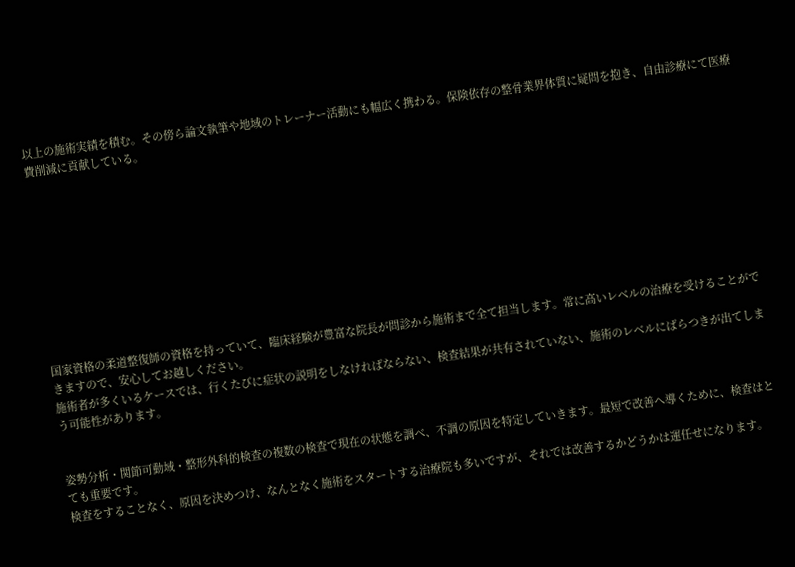以上の施術実績を積む。その傍ら論文執筆や地域のトレーナー活動にも幅広く携わる。保険依存の整骨業界体質に疑問を抱き、自由診療にて医療費削減に貢献している。










国家資格の柔道整復師の資格を持っていて、臨床経験が豊富な院長が問診から施術まで全て担当します。常に高いレベルの治療を受けることができますので、安心してお越しください。
施術者が多くいるケースでは、行くたびに症状の説明をしなければならない、検査結果が共有されていない、施術のレベルにばらつきが出てしまう可能性があります。


姿勢分析・関節可動域・整形外科的検査の複数の検査で現在の状態を調べ、不調の原因を特定していきます。最短で改善へ導くために、検査はとても重要です。
検査をすることなく、原因を決めつけ、なんとなく施術をスタートする治療院も多いですが、それでは改善するかどうかは運任せになります。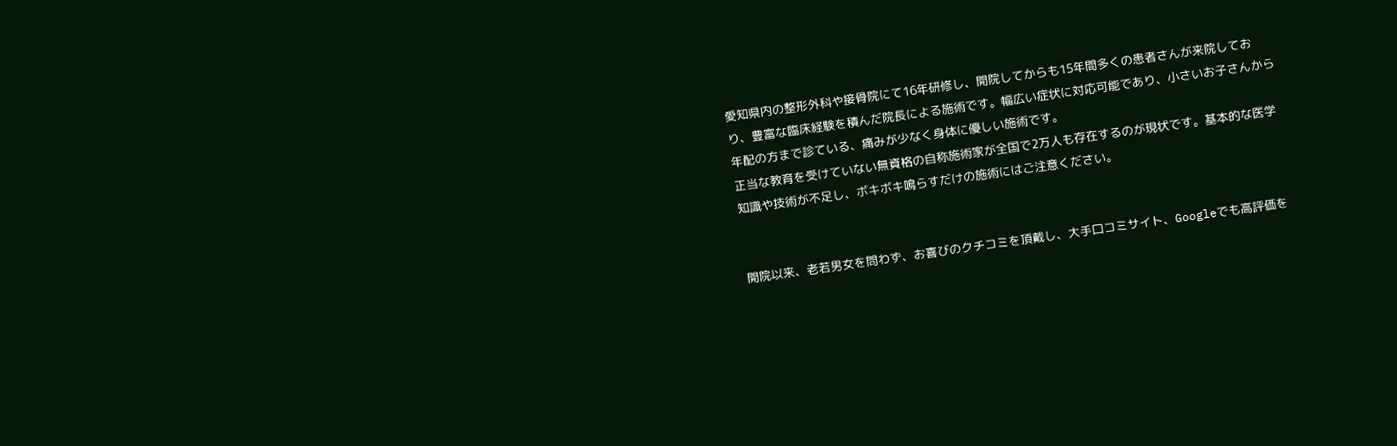愛知県内の整形外科や接骨院にて16年研修し、開院してからも15年間多くの患者さんが来院しており、豊富な臨床経験を積んだ院長による施術です。幅広い症状に対応可能であり、小さいお子さんから年配の方まで診ている、痛みが少なく身体に優しい施術です。
正当な教育を受けていない無資格の自称施術家が全国で2万人も存在するのが現状です。基本的な医学知識や技術が不足し、ボキボキ鳴らすだけの施術にはご注意ください。


開院以来、老若男女を問わず、お喜びのクチコミを頂戴し、大手口コミサイト、Googleでも高評価を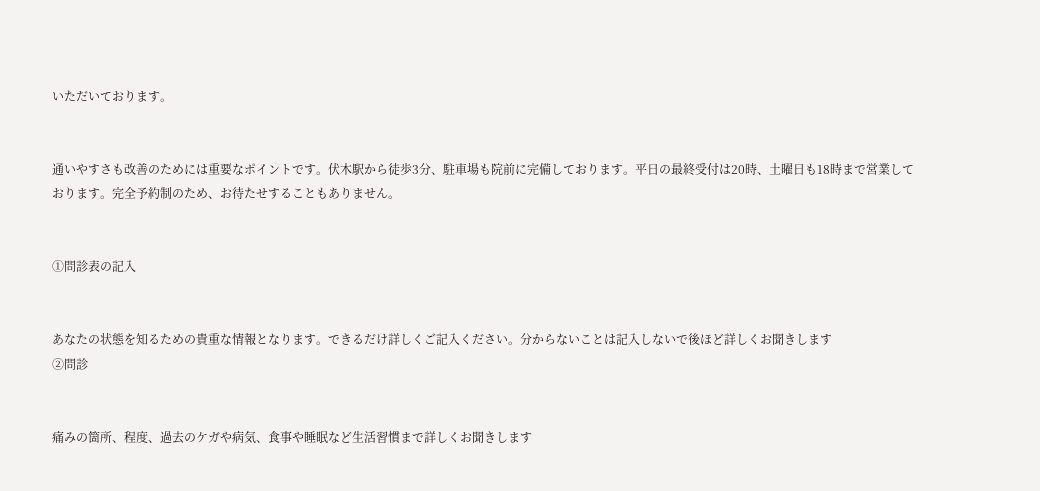いただいております。


通いやすさも改善のためには重要なポイントです。伏木駅から徒歩3分、駐車場も院前に完備しております。平日の最終受付は20時、土曜日も18時まで営業しております。完全予約制のため、お待たせすることもありません。


①問診表の記入


あなたの状態を知るための貴重な情報となります。できるだけ詳しくご記入ください。分からないことは記入しないで後ほど詳しくお聞きします
②問診


痛みの箇所、程度、過去のケガや病気、食事や睡眠など生活習慣まで詳しくお聞きします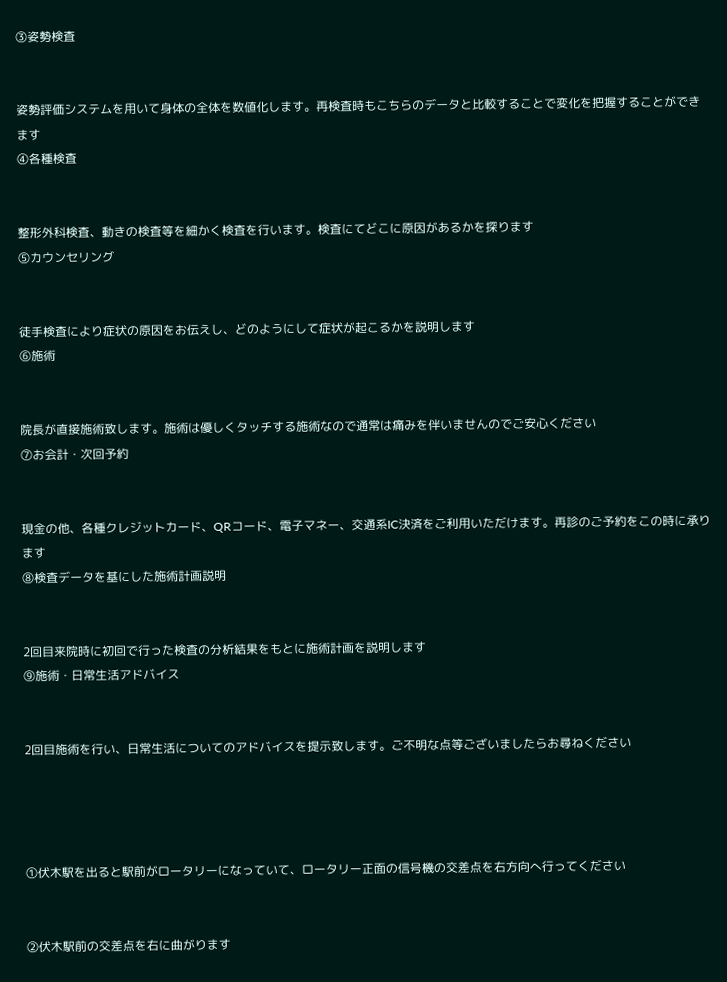③姿勢検査


姿勢評価システムを用いて身体の全体を数値化します。再検査時もこちらのデータと比較することで変化を把握することができます
④各種検査


整形外科検査、動きの検査等を細かく検査を行います。検査にてどこに原因があるかを探ります
⑤カウンセリング


徒手検査により症状の原因をお伝えし、どのようにして症状が起こるかを説明します
⑥施術


院長が直接施術致します。施術は優しくタッチする施術なので通常は痛みを伴いませんのでご安心ください
⑦お会計・次回予約


現金の他、各種クレジットカード、QRコード、電子マネー、交通系IC決済をご利用いただけます。再診のご予約をこの時に承ります
⑧検査データを基にした施術計画説明


2回目来院時に初回で行った検査の分析結果をもとに施術計画を説明します
⑨施術・日常生活アドバイス


2回目施術を行い、日常生活についてのアドバイスを提示致します。ご不明な点等ございましたらお尋ねください




①伏木駅を出ると駅前がロータリーになっていて、ロータリー正面の信号機の交差点を右方向へ行ってください


②伏木駅前の交差点を右に曲がります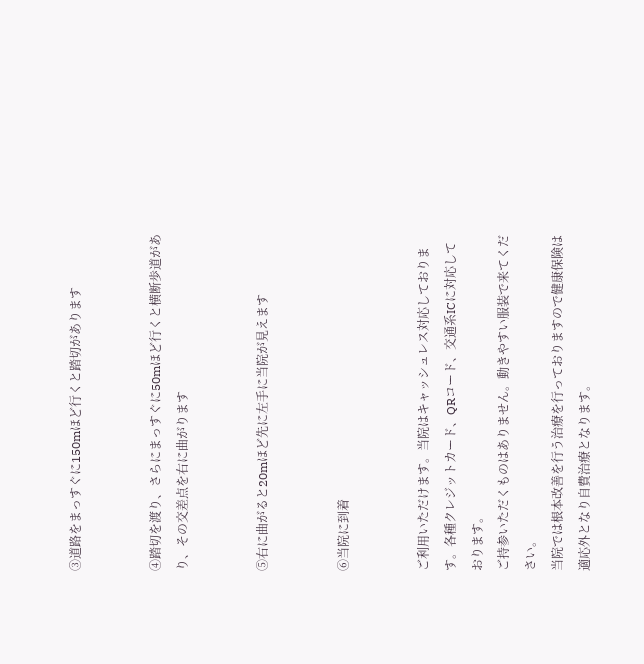③道路をまっすぐに150mほど行くと踏切があります


④踏切を渡り、さらにまっすぐに50mほど行くと横断歩道があり、その交差点を右に曲がります


⑤右に曲がると20mほど先に左手に当院が見えます


⑥当院に到着


ご利用いただけます。当院はキャッシュレス対応しております。各種クレジットカード、QRコード、交通系ICに対応しております。
ご持参いただくものはありません。動きやすい服装で来てください。
当院では根本改善を行う治療を行っておりますので健康保険は適応外となり自費治療となります。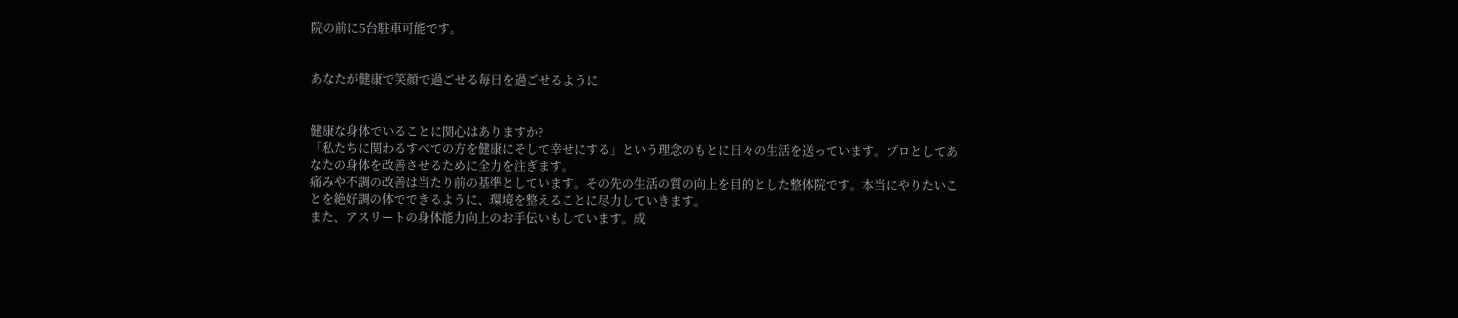院の前に5台駐車可能です。


あなたが健康で笑顔で過ごせる毎日を過ごせるように


健康な身体でいることに関心はありますか?
「私たちに関わるすべての方を健康にそして幸せにする」という理念のもとに日々の生活を送っています。プロとしてあなたの身体を改善させるために全力を注ぎます。
痛みや不調の改善は当たり前の基準としています。その先の生活の質の向上を目的とした整体院です。本当にやりたいことを絶好調の体でできるように、環境を整えることに尽力していきます。
また、アスリートの身体能力向上のお手伝いもしています。成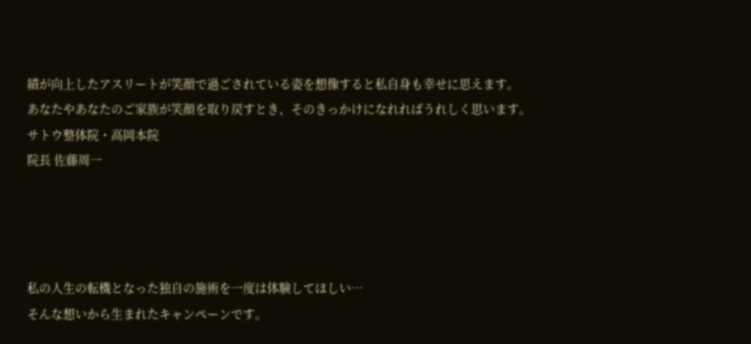績が向上したアスリートが笑顔で過ごされている姿を想像すると私自身も幸せに思えます。
あなたやあなたのご家族が笑顔を取り戻すとき、そのきっかけになれればうれしく思います。
サトウ整体院・高岡本院
院長 佐藤周一




私の人生の転機となった独自の施術を一度は体験してほしい…
そんな想いから生まれたキャンペーンです。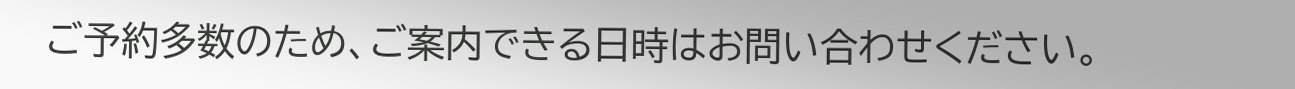ご予約多数のため、ご案内できる日時はお問い合わせください。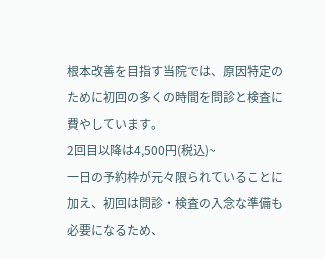根本改善を目指す当院では、原因特定のために初回の多くの時間を問診と検査に費やしています。
2回目以降は4,500円(税込)~
一日の予約枠が元々限られていることに加え、初回は問診・検査の入念な準備も必要になるため、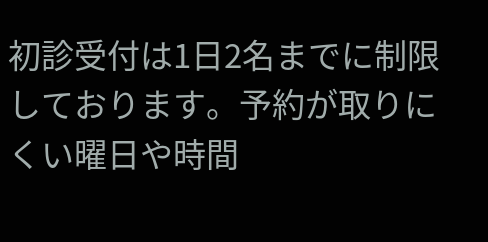初診受付は1日2名までに制限しております。予約が取りにくい曜日や時間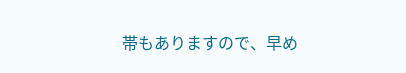帯もありますので、早め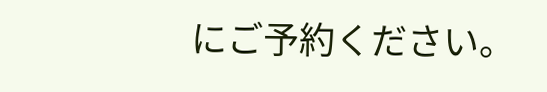にご予約ください。